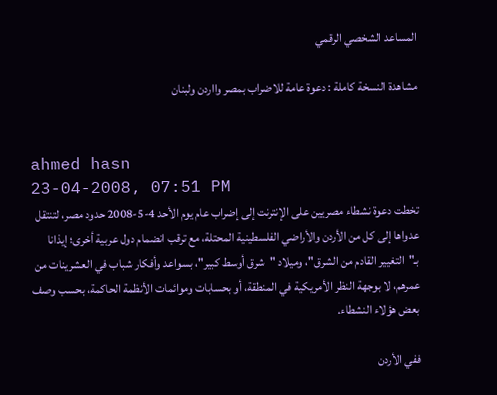المساعد الشخصي الرقمي

مشاهدة النسخة كاملة : دعوة عامة للاضراب بمصر وااردن ولبنان


ahmed hasn
23-04-2008, 07:51 PM
تخطت دعوة نشطاء مصريين على الإنترنت إلى إضراب عام يوم الأحد 4-5-2008 حدود مصر، لتنتقل عدواها إلى كل من الأردن والأراضي الفلسطينية المحتلة، مع ترقب انضمام دول عربية أخرى؛ إيذانا بـ"التغيير القادم من الشرق"، وميلاد "شرق أوسط كبير"، بسواعد وأفكار شباب في العشرينات من عمرهم، لا بوجهة النظر الأمريكية في المنطقة، أو بحسابات وموائمات الأنظمة الحاكمة، بحسب وصف بعض هؤلاء النشطاء.

ففي الأردن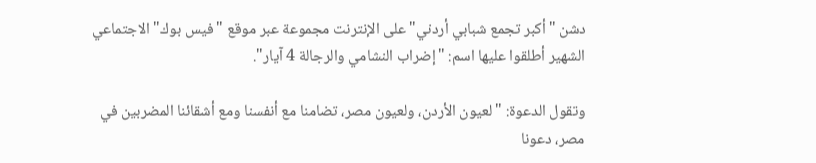دشن "أكبر تجمع شبابي أردني" على الإنترنت مجموعة عبر موقع "فيس بوك" الاجتماعي الشهير أطلقوا عليها اسم: "إضراب النشامي والرجالة 4 آيار".

وتقول الدعوة: "لعيون الأردن، ولعيون مصر، تضامنا مع أنفسنا ومع أشقائنا المضربين في مصر، دعونا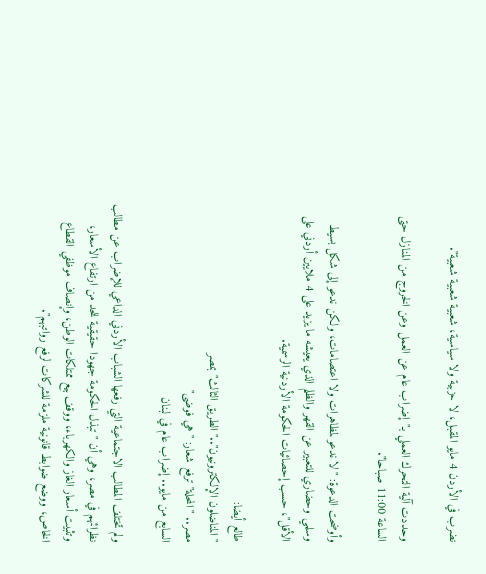نضرب في الأردن 4 مايو المقبل، لا حزبية ولا سياسية، شعبية شعبية شعبية".

وحددت آلية التحرك العملي بـ"إضراب عام عن العمل وعن الخروج من المنازل حتى الساعة 11:00 صباحا".

وأوضحت الدعوة: "لا ندعو لمظاهرات ولا اعتصامات، ولكن ندعو إلى شكل بسيط وسلمي وحضاري للتعبير عن القهر والظلم الذي يعيشه ما يزيد على 4 ملايين أردني على الأقل"، حسب إحصائيات الحكومة الأردنية الرسمية.

طالع أيضا:
"المناضلون الإلكترونيون".."الطريق الثالث" بمصر
مصر.. "المحلة" ترفع شعار: "هي فوضى"
السابع من مايو.. إضراب عام في لبنان

ولم تختلف المطالب الاجتماعية التي رفعها الشباب الأردني الداعي للإضراب عن مطالب نظرائهم في مصر، وهي أن "تبذل الحكومة جهودا حقيقية للحد من ارتفاع الأسعار، وتثبيت أسعار الغاز والكهرباء، ووقف بيع ممتلكات الوطن، وإنصاف موظفي القطاع الخاص، ووضع ضوابط قانونية ملزمة للشركات لرفع رواتبهم".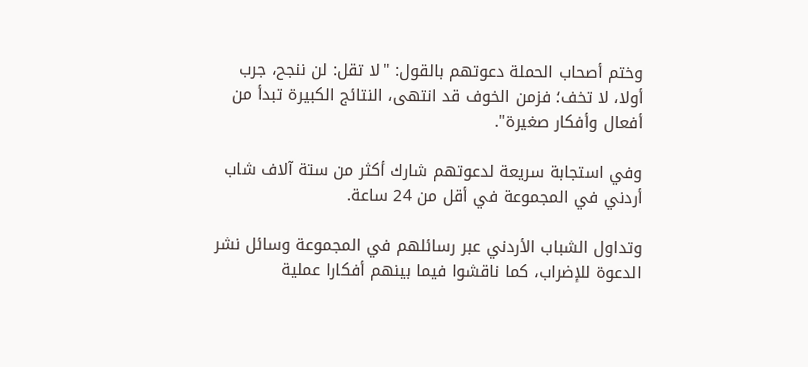وختم أصحاب الحملة دعوتهم بالقول: "لا تقل: لن ننجح، جرب أولا، لا تخف؛ فزمن الخوف قد انتهى، النتائج الكبيرة تبدأ من أفعال وأفكار صغيرة".

وفي استجابة سريعة لدعوتهم شارك أكثر من ستة آلاف شاب أردني في المجموعة في أقل من 24 ساعة.

وتداول الشباب الأردني عبر رسائلهم في المجموعة وسائل نشر الدعوة للإضراب، كما ناقشوا فيما بينهم أفكارا عملية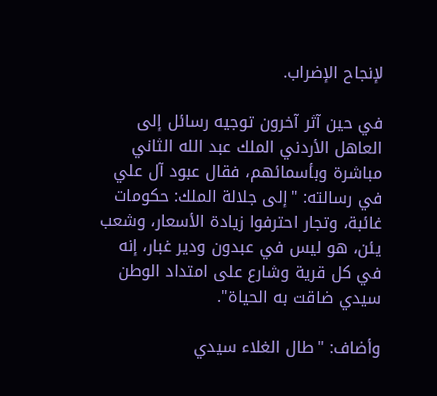لإنجاح الإضراب.

في حين آثر آخرون توجيه رسائل إلى العاهل الأردني الملك عبد الله الثاني مباشرة وبأسمائهم، فقال عبود آل علي في رسالته: "إلى جلالة الملك: حكومات غائبة، وتجار احترفوا زيادة الأسعار، وشعب يئن، هو ليس في عبدون ودير غبار، إنه في كل قرية وشارع على امتداد الوطن سيدي ضاقت به الحياة".

وأضاف: "طال الغلاء سيدي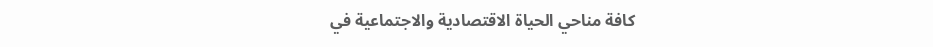كافة مناحي الحياة الاقتصادية والاجتماعية في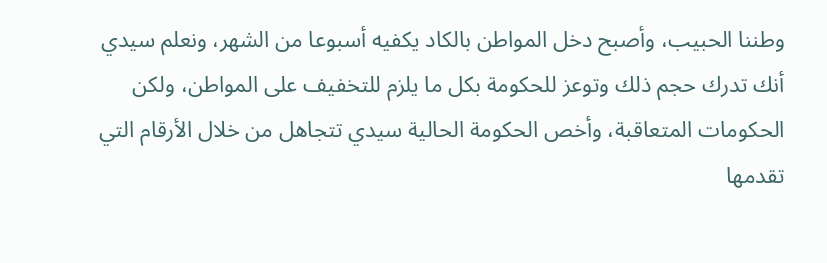وطننا الحبيب، وأصبح دخل المواطن بالكاد يكفيه أسبوعا من الشهر، ونعلم سيدي أنك تدرك حجم ذلك وتوعز للحكومة بكل ما يلزم للتخفيف على المواطن، ولكن الحكومات المتعاقبة، وأخص الحكومة الحالية سيدي تتجاهل من خلال الأرقام التي تقدمها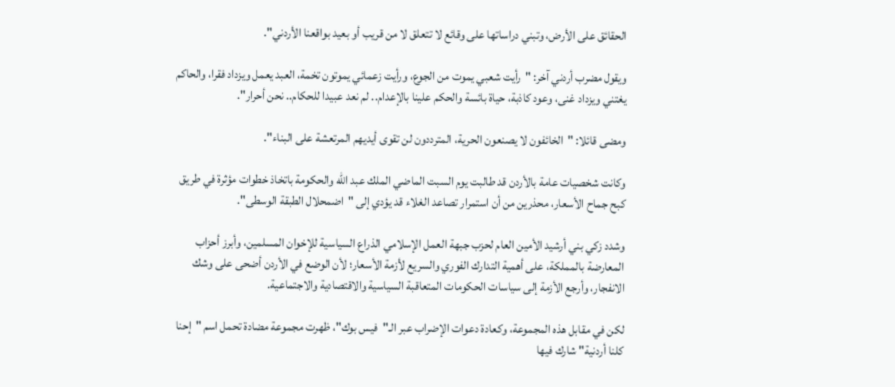الحقائق على الأرض، وتبني دراساتها على وقائع لا تتعلق لا من قريب أو بعيد بواقعنا الأردني".

ويقول مضرب أردني آخر: "رأيت شعبي يموت من الجوع، ورأيت زعمائي يموتون تخمة، العبد يعمل ويزداد فقرا، والحاكم يغتني ويزداد غنى، وعود كاذبة، حياة بائسة والحكم علينا بالإعدام.. لم نعد عبيدا للحكام.. نحن أحرار".

ومضى قائلا: "الخائفون لا يصنعون الحرية، المترددون لن تقوى أيديهم المرتعشة على البناء".

وكانت شخصيات عامة بالأردن قد طالبت يوم السبت الماضي الملك عبد الله والحكومة باتخاذ خطوات مؤثرة في طريق كبح جماح الأسعار، محذرين من أن استمرار تصاعد الغلاء قد يؤدي إلى "اضمحلال الطبقة الوسطى".

وشدد زكي بني أرشيد الأمين العام لحزب جبهة العمل الإسلامي الذراع السياسية للإخوان المسلمين، وأبرز أحزاب المعارضة بالمملكة، على أهمية التدارك الفوري والسريع لأزمة الأسعار؛ لأن الوضع في الأردن أضحى على وشك الانفجار، وأرجع الأزمة إلى سياسات الحكومات المتعاقبة السياسية والاقتصادية والاجتماعية.

لكن في مقابل هذه المجموعة، وكعادة دعوات الإضراب عبر الـ"فيس بوك"، ظهرت مجموعة مضادة تحمل اسم "إحنا كلنا أردنية" شارك فيها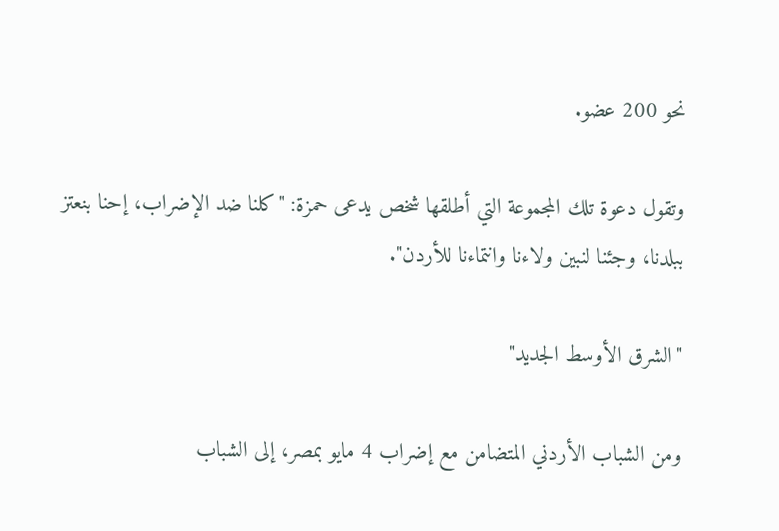نحو 200 عضو.

وتقول دعوة تلك المجموعة التي أطلقها شخص يدعى حمزة: "كلنا ضد الإضراب، إحنا بنعتز ببلدنا، وجئنا لنبين ولاءنا وانتماءنا للأردن".

"الشرق الأوسط الجديد"

ومن الشباب الأردني المتضامن مع إضراب 4 مايو بمصر، إلى الشباب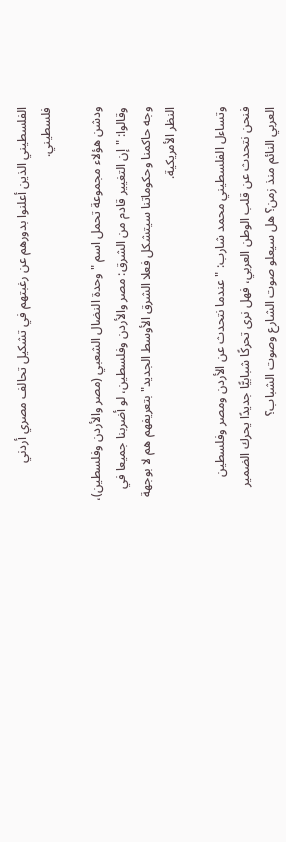الفلسطيني الذين أعلنوا بدورهم عن رغبتهم في تشكيل تحالف مصري أردني فلسطيني.

ودشن هؤلاء مجموعة تحمل اسم "وحدة النضال الشعبي (مصر والأردن وفلسطين)، وقالوا: "إن التغيير قادم من الشرق: مصر والأردن وفلسطين، لو أضربنا جميعا في وجه حاكمنا وحكوماتنا سيتشكل فعلا الشرق الأوسط الجديد" بتعريفهم هم لا بوجهة النظر الأمريكية.

وتساءل الفلسطيني محمد شارب: "عندما نتحدث عن الأردن ومصر وفلسطين فنحن نتحدث عن قلب الوطن العربي، فهل نرى تحركًا شبابيًّا جديدًا يحرك الضمير العربي النائم منذ زمن؟ هل سيعلو صوت الشارع وصوت الشباب؟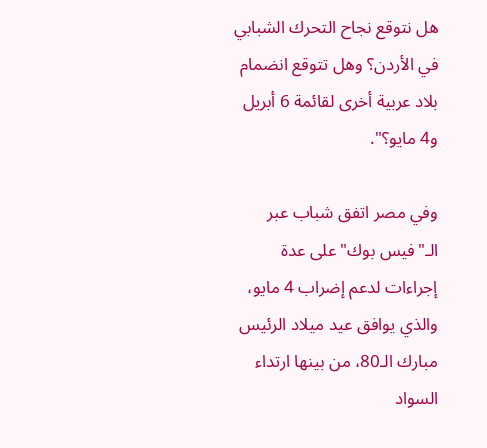هل نتوقع نجاح التحرك الشبابي في الأردن؟ وهل تتوقع انضمام بلاد عربية أخرى لقائمة 6 أبريل و4 مايو؟".

وفي مصر اتفق شباب عبر الـ"فيس بوك" على عدة إجراءات لدعم إضراب 4 مايو، والذي يوافق عيد ميلاد الرئيس مبارك الـ80، من بينها ارتداء السواد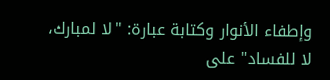وإطفاء الأنوار وكتابة عبارة: "لا لمبارك، لا للفساد" على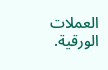العملات الورقية.